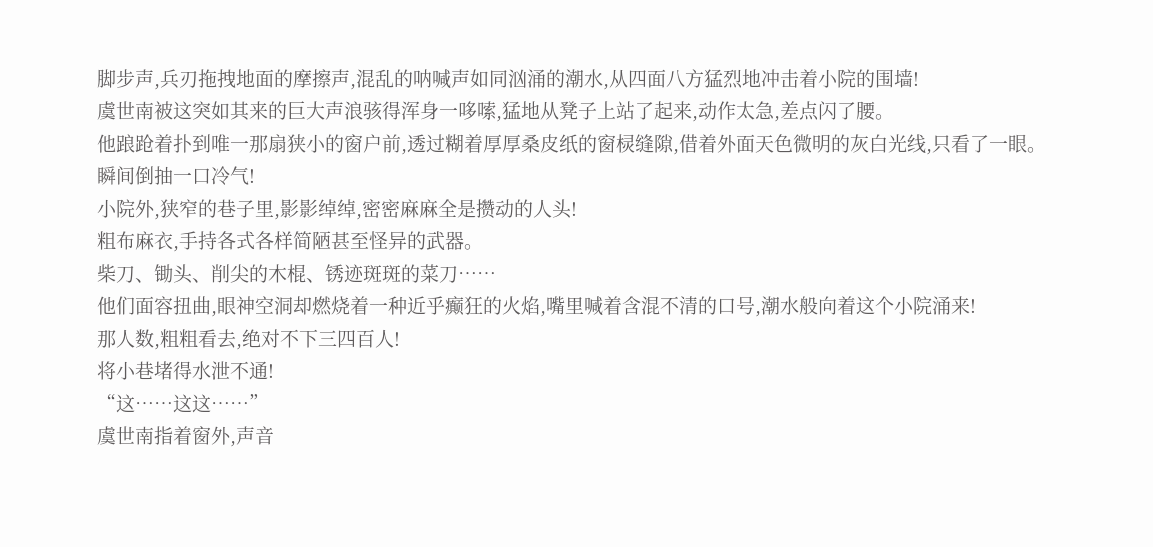脚步声,兵刃拖拽地面的摩擦声,混乱的呐喊声如同汹涌的潮水,从四面八方猛烈地冲击着小院的围墙!
虞世南被这突如其来的巨大声浪骇得浑身一哆嗦,猛地从凳子上站了起来,动作太急,差点闪了腰。
他踉跄着扑到唯一那扇狭小的窗户前,透过糊着厚厚桑皮纸的窗棂缝隙,借着外面天色微明的灰白光线,只看了一眼。
瞬间倒抽一口冷气!
小院外,狭窄的巷子里,影影绰绰,密密麻麻全是攒动的人头!
粗布麻衣,手持各式各样简陋甚至怪异的武器。
柴刀、锄头、削尖的木棍、锈迹斑斑的菜刀……
他们面容扭曲,眼神空洞却燃烧着一种近乎癫狂的火焰,嘴里喊着含混不清的口号,潮水般向着这个小院涌来!
那人数,粗粗看去,绝对不下三四百人!
将小巷堵得水泄不通!
“这……这这……”
虞世南指着窗外,声音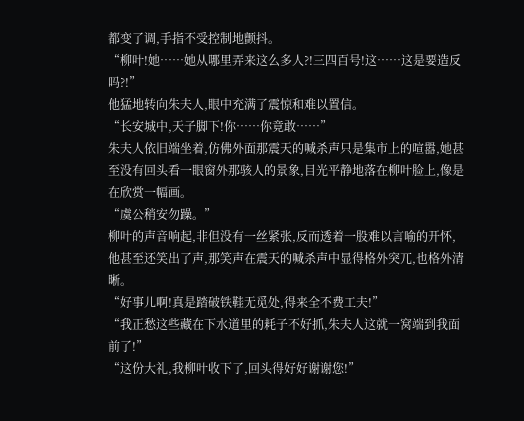都变了调,手指不受控制地颤抖。
“柳叶!她……她从哪里弄来这么多人?!三四百号!这……这是要造反吗?!”
他猛地转向朱夫人,眼中充满了震惊和难以置信。
“长安城中,天子脚下!你……你竟敢……”
朱夫人依旧端坐着,仿佛外面那震天的喊杀声只是集市上的喧嚣,她甚至没有回头看一眼窗外那骇人的景象,目光平静地落在柳叶脸上,像是在欣赏一幅画。
“虞公稍安勿躁。”
柳叶的声音响起,非但没有一丝紧张,反而透着一股难以言喻的开怀,他甚至还笑出了声,那笑声在震天的喊杀声中显得格外突兀,也格外清晰。
“好事儿啊!真是踏破铁鞋无觅处,得来全不费工夫!”
“我正愁这些藏在下水道里的耗子不好抓,朱夫人这就一窝端到我面前了!”
“这份大礼,我柳叶收下了,回头得好好谢谢您!”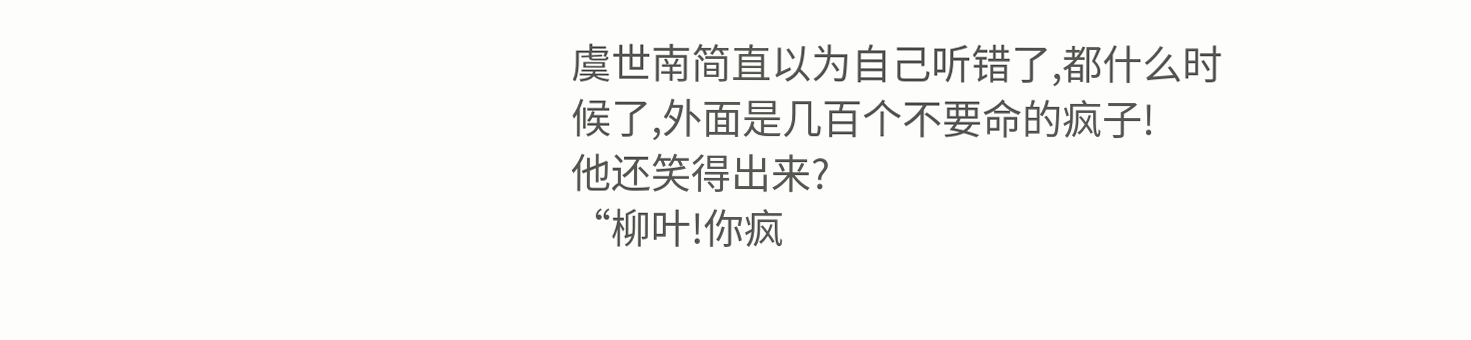虞世南简直以为自己听错了,都什么时候了,外面是几百个不要命的疯子!
他还笑得出来?
“柳叶!你疯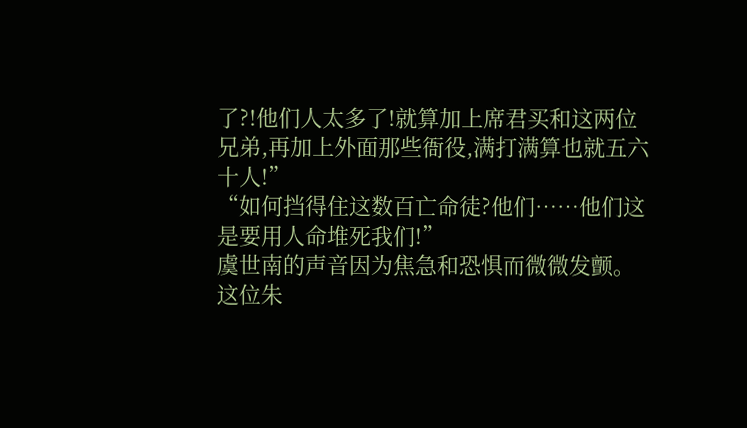了?!他们人太多了!就算加上席君买和这两位兄弟,再加上外面那些衙役,满打满算也就五六十人!”
“如何挡得住这数百亡命徒?他们……他们这是要用人命堆死我们!”
虞世南的声音因为焦急和恐惧而微微发颤。
这位朱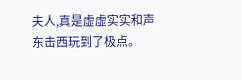夫人,真是虚虚实实和声东击西玩到了极点。